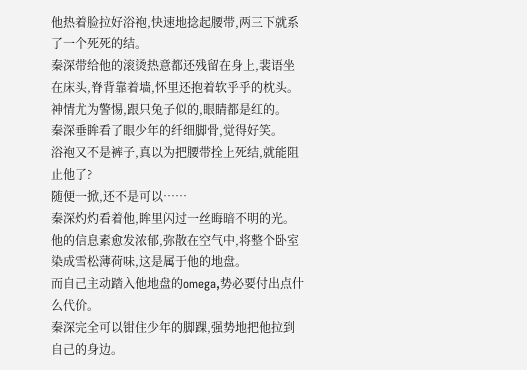他热着脸拉好浴袍,快速地捻起腰带,两三下就系了一个死死的结。
秦深带给他的滚烫热意都还残留在身上,裴语坐在床头,脊背靠着墙,怀里还抱着软乎乎的枕头。
神情尤为警惕,跟只兔子似的,眼睛都是红的。
秦深垂眸看了眼少年的纤细脚骨,觉得好笑。
浴袍又不是裤子,真以为把腰带拴上死结,就能阻止他了?
随便一掀,还不是可以……
秦深灼灼看着他,眸里闪过一丝晦暗不明的光。
他的信息素愈发浓郁,弥散在空气中,将整个卧室染成雪松薄荷味,这是属于他的地盘。
而自己主动踏入他地盘的omega,势必要付出点什么代价。
秦深完全可以钳住少年的脚踝,强势地把他拉到自己的身边。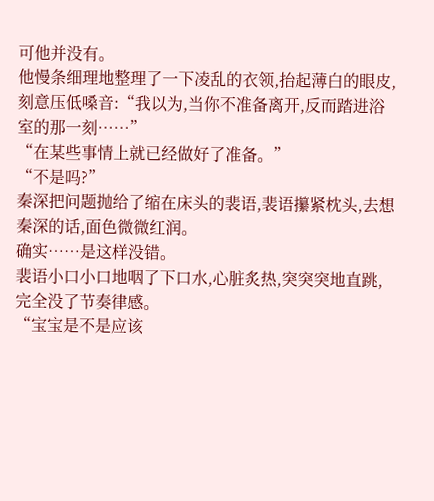可他并没有。
他慢条细理地整理了一下凌乱的衣领,抬起薄白的眼皮,刻意压低嗓音:“我以为,当你不准备离开,反而踏进浴室的那一刻……”
“在某些事情上就已经做好了准备。”
“不是吗?”
秦深把问题抛给了缩在床头的裴语,裴语攥紧枕头,去想秦深的话,面色微微红润。
确实……是这样没错。
裴语小口小口地咽了下口水,心脏炙热,突突突地直跳,完全没了节奏律感。
“宝宝是不是应该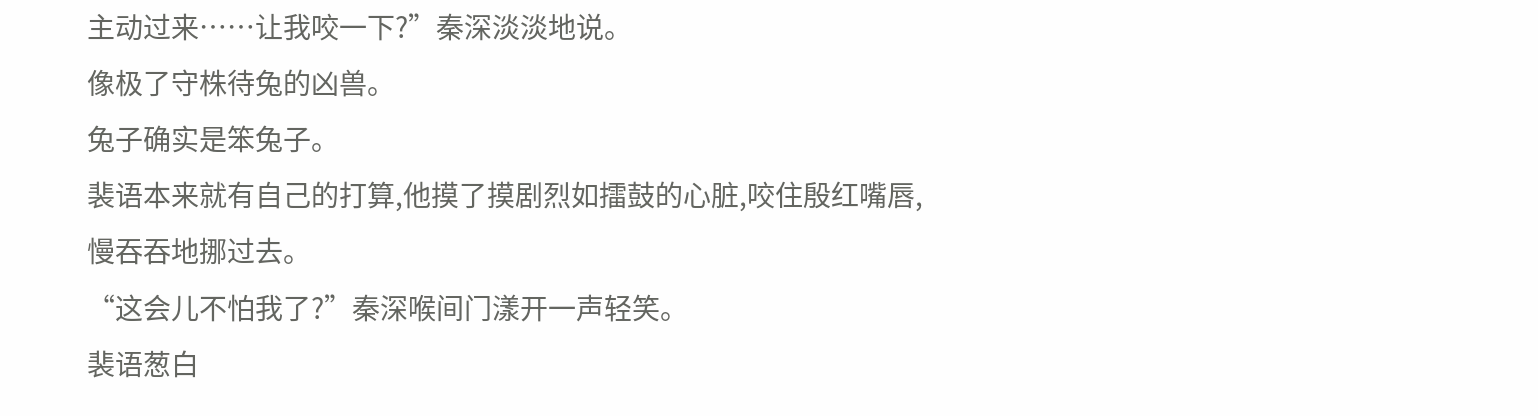主动过来……让我咬一下?”秦深淡淡地说。
像极了守株待兔的凶兽。
兔子确实是笨兔子。
裴语本来就有自己的打算,他摸了摸剧烈如擂鼓的心脏,咬住殷红嘴唇,慢吞吞地挪过去。
“这会儿不怕我了?”秦深喉间门漾开一声轻笑。
裴语葱白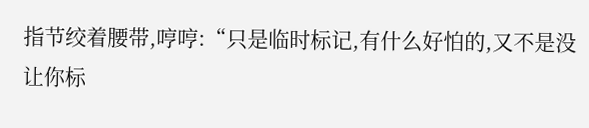指节绞着腰带,哼哼:“只是临时标记,有什么好怕的,又不是没让你标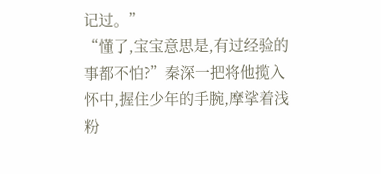记过。”
“懂了,宝宝意思是,有过经验的事都不怕?”秦深一把将他揽入怀中,握住少年的手腕,摩挲着浅粉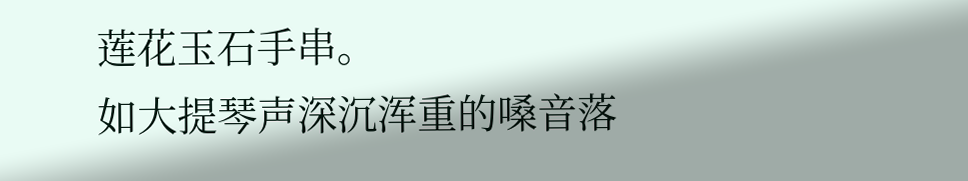莲花玉石手串。
如大提琴声深沉浑重的嗓音落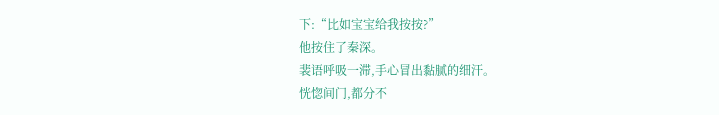下:“比如宝宝给我按按?”
他按住了秦深。
裴语呼吸一滞,手心冒出黏腻的细汗。
恍惚间门,都分不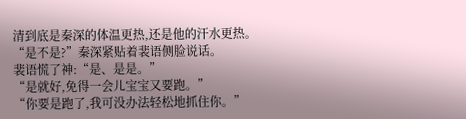清到底是秦深的体温更热,还是他的汗水更热。
“是不是?”秦深紧贴着裴语侧脸说话。
裴语慌了神:“是、是是。”
“是就好,免得一会儿宝宝又要跑。”
“你要是跑了,我可没办法轻松地抓住你。”